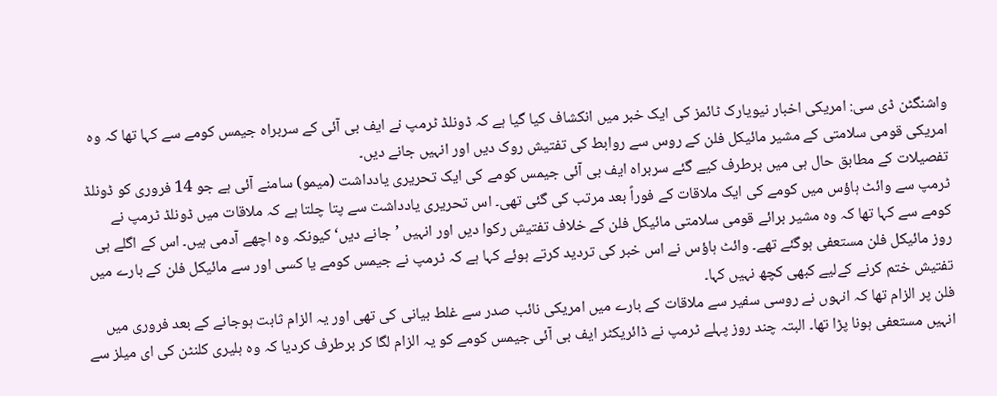واشنگٹن ڈی سی: امریکی اخبار نیویارک ٹائمز کی ایک خبر میں انکشاف کیا گیا ہے کہ ڈونلڈ ٹرمپ نے ایف بی آئی کے سربراہ جیمس کومے سے کہا تھا کہ وہ امریکی قومی سلامتی کے مشیر مائیکل فلن کے روس سے روابط کی تفتیش روک دیں اور انہیں جانے دیں۔
تفصیلات کے مطابق حال ہی میں برطرف کیے گئے سربراہ ایف بی آئی جیمس کومے کی ایک تحریری یادداشت (میمو) سامنے آئی ہے جو 14 فروری کو ڈونلڈ ٹرمپ سے وائٹ ہاؤس میں کومے کی ایک ملاقات کے فوراً بعد مرتب کی گئی تھی۔ اس تحریری یادداشت سے پتا چلتا ہے کہ ملاقات میں ڈونلڈ ٹرمپ نے کومے سے کہا تھا کہ وہ مشیر برائے قومی سلامتی مائیکل فلن کے خلاف تفتیش رکوا دیں اور انہیں ’جانے دیں‘ کیونکہ وہ اچھے آدمی ہیں۔ اس کے اگلے ہی روز مائیکل فلن مستعفی ہوگئے تھے۔ وائٹ ہاؤس نے اس خبر کی تردید کرتے ہوئے کہا ہے کہ ٹرمپ نے جیمس کومے یا کسی اور سے مائیکل فلن کے بارے میں تفتیش ختم کرنے کےلیے کبھی کچھ نہیں کہا۔
فلن پر الزام تھا کہ انہوں نے روسی سفیر سے ملاقات کے بارے میں امریکی نائب صدر سے غلط بیانی کی تھی اور یہ الزام ثابت ہوجانے کے بعد فروری میں انہیں مستعفی ہونا پڑا تھا۔ البتہ چند روز پہلے ٹرمپ نے ڈائریکٹر ایف بی آئی جیمس کومے کو یہ الزام لگا کر برطرف کردیا کہ وہ ہلیری کلنٹن کی ای میلز سے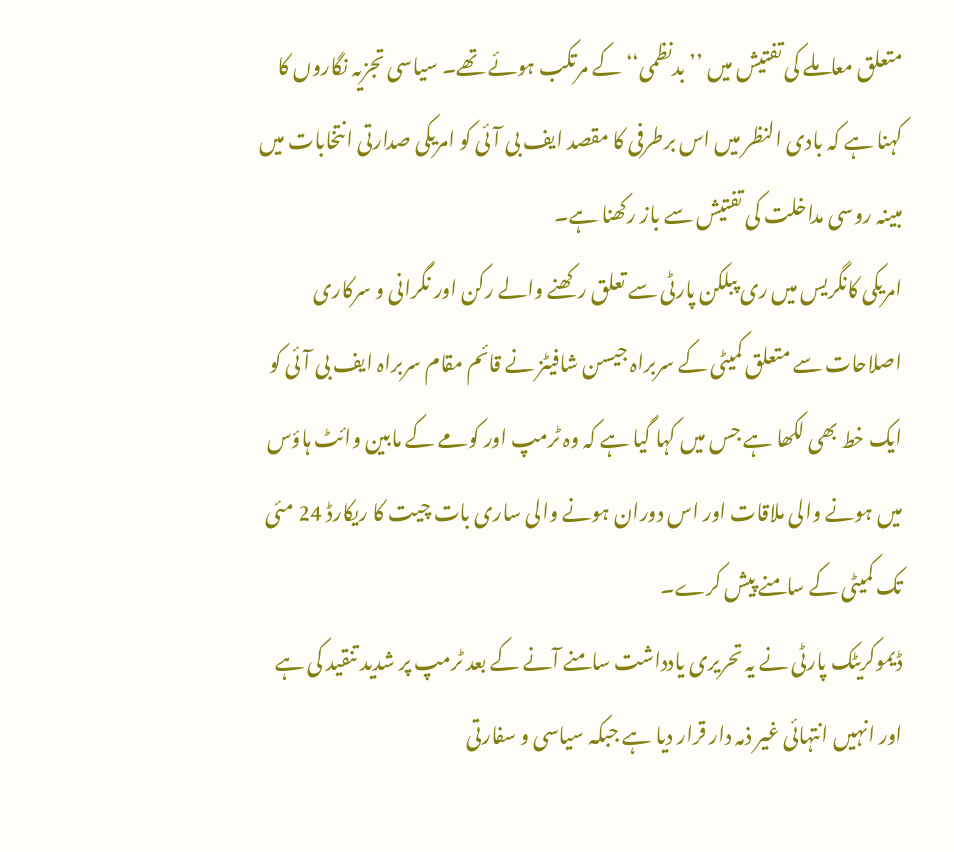متعلق معاملے کی تفتیش میں ’’بدنظمی‘‘ کے مرتکب ہوئے تھے۔ سیاسی تجزیہ نگاروں کا کہنا ہے کہ بادی النظر میں اس برطرفی کا مقصد ایف بی آئی کو امریکی صدارتی انتخابات میں مبینہ روسی مداخلت کی تفتیش سے باز رکھنا ہے۔
امریکی کانگریس میں ری پبلکن پارٹی سے تعلق رکھنے والے رکن اور نگرانی و سرکاری اصلاحات سے متعلق کمیٹی کے سربراہ جیسن شافیٹز نے قائم مقام سربراہ ایف بی آئی کو ایک خط بھی لکھا ہے جس میں کہا گیا ہے کہ وہ ٹرمپ اور کومے کے مابین وائٹ ہاؤس میں ہونے والی ملاقات اور اس دوران ہونے والی ساری بات چیت کا ریکارڈ 24 مئی تک کمیٹی کے سامنے پیش کرے۔
ڈیموکریٹک پارٹی نے یہ تحریری یادداشت سامنے آنے کے بعد ٹرمپ پر شدید تنقید کی ہے اور انہیں انتہائی غیر ذمہ دار قرار دیا ہے جبکہ سیاسی و سفارتی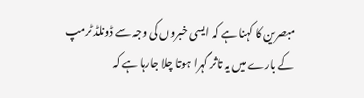مبصرین کا کہنا ہے کہ ایسی خبروں کی وجہ سے ڈونلڈ ٹرمپ کے بارے میں یہ تاثر گہرا ہوتا چلا جارہا ہے کہ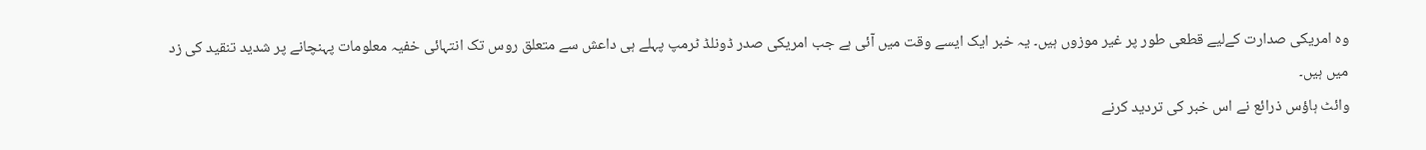وہ امریکی صدارت کےلیے قطعی طور پر غیر موزوں ہیں۔ یہ خبر ایک ایسے وقت میں آئی ہے جب امریکی صدر ڈونلڈ ٹرمپ پہلے ہی داعش سے متعلق روس تک انتہائی خفیہ معلومات پہنچانے پر شدید تنقید کی زد میں ہیں۔
وائٹ ہاؤس ذرائع نے اس خبر کی تردید کرنے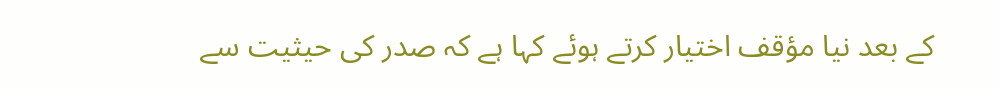کے بعد نیا مؤقف اختیار کرتے ہوئے کہا ہے کہ صدر کی حیثیت سے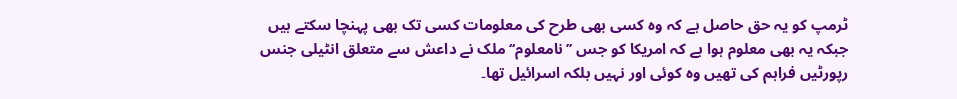ٹرمپ کو یہ حق حاصل ہے کہ وہ کسی بھی طرح کی معلومات کسی تک بھی پہنچا سکتے ہیں جبکہ یہ بھی معلوم ہوا ہے کہ امریکا کو جس ’’نامعلوم‘‘ ملک نے داعش سے متعلق انٹیلی جنس رپورٹیں فراہم کی تھیں وہ کوئی اور نہیں بلکہ اسرائیل تھا۔